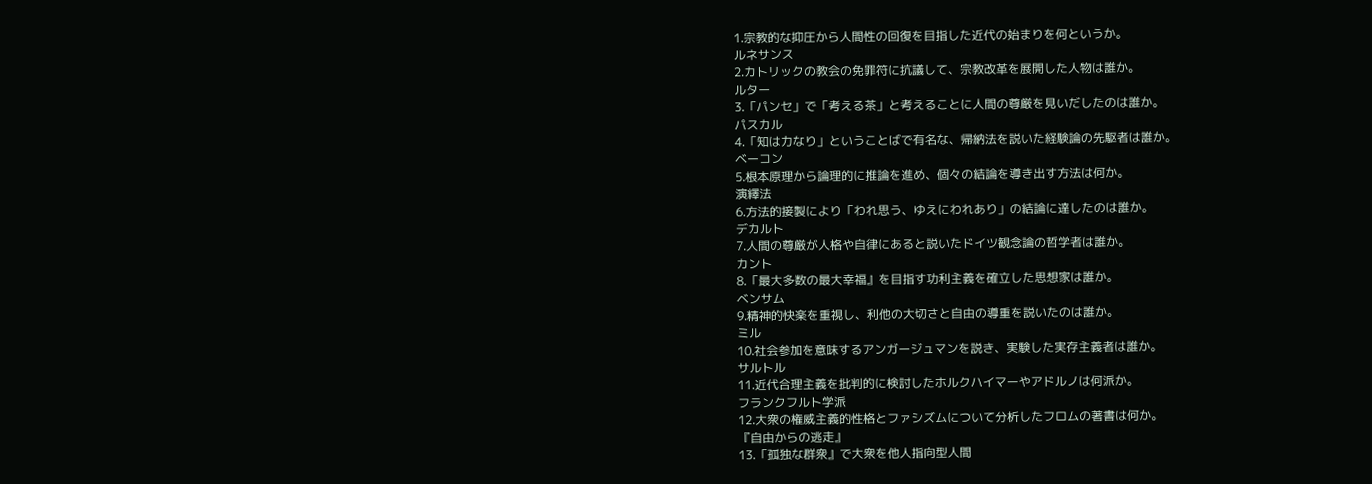1.宗教的な抑圧から人間性の回復を目指した近代の始まりを何というか。
ルネサンス
2.カトリックの教会の免罪符に抗議して、宗教改革を展開した人物は誰か。
ルター
3.「パンセ」で「考える茶」と考えることに人間の尊厳を見いだしたのは誰か。
パスカル
4.「知は力なり」ということばで有名な、帰納法を説いた経験論の先駆者は誰か。
ベーコン
5.根本原理から論理的に推論を進め、個々の結論を導き出す方法は何か。
演繹法
6.方法的接製により「われ思う、ゆえにわれあり」の結論に達したのは誰か。
デカルト
7.人間の尊厳が人格や自律にあると説いたドイツ観念論の哲学者は誰か。
カント
8.「最大多数の最大幸福』を目指す功利主義を確立した思想家は誰か。
ベンサム
9.精神的快楽を重視し、利他の大切さと自由の導重を説いたのは誰か。
ミル
10.社会参加を意味するアンガージュマンを説き、実験した実存主義者は誰か。
サルトル
11.近代合理主義を批判的に検討したホルクハイマーやアドルノは何派か。
フランクフルト学派
12.大衆の権威主義的性格とファシズムについて分析したフロムの著書は何か。
『自由からの逃走』
13.「孤独な群衆』で大衆を他人指向型人間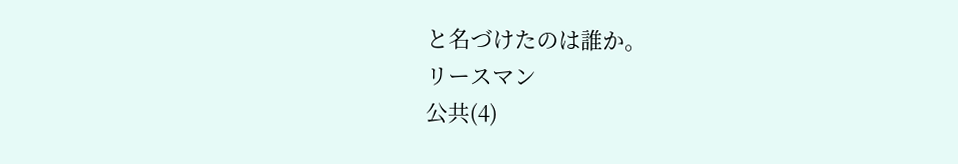と名づけたのは誰か。
リースマン
公共(4)